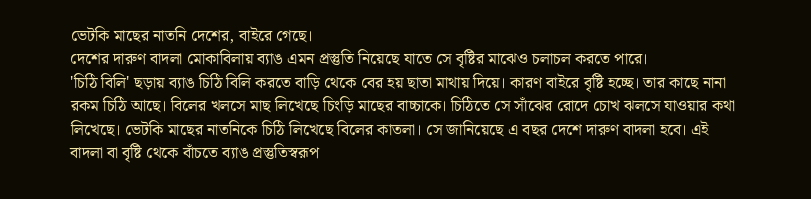ভেটকি মাছের নাতনি দেশের, বাইরে গেছে।
দেশের দারুণ বাদলা মোকাবিলায় ব্যাঙ এমন প্রস্তুতি নিয়েছে যাতে সে বৃষ্টির মাঝেও চলাচল করতে পারে।
'চিঠি বিলি' ছড়ায় ব্যাঙ চিঠি বিলি করতে বাড়ি থেকে বের হয় ছাতা মাথায় দিয়ে। কারণ বাইরে বৃষ্টি হচ্ছে। তার কাছে নানা রকম চিঠি আছে। বিলের খলসে মাছ লিখেছে চিংড়ি মাছের বাচ্চাকে। চিঠিতে সে সাঁঝের রোদে চোখ ঝলসে যাওয়ার কথা লিখেছে। ভেটকি মাছের নাতনিকে চিঠি লিখেছে বিলের কাতলা। সে জানিয়েছে এ বছর দেশে দারুণ বাদলা হবে। এই বাদলা বা বৃষ্টি থেকে বাঁচতে ব্যাঙ প্রস্তুতিস্বরূপ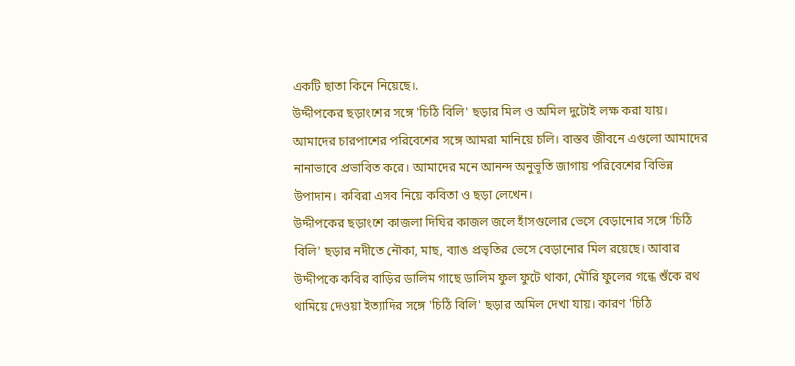একটি ছাতা কিনে নিয়েছে।.
উদ্দীপকের ছড়াংশের সঙ্গে 'চিঠি বিলি' ছড়ার মিল ও অমিল দুটোই লক্ষ করা যায়।
আমাদের চারপাশের পরিবেশের সঙ্গে আমরা মানিয়ে চলি। বাস্তব জীবনে এগুলো আমাদের নানাভাবে প্রভাবিত করে। আমাদের মনে আনন্দ অনুভূতি জাগায় পরিবেশের বিভিন্ন উপাদান। কবিরা এসব নিয়ে কবিতা ও ছড়া লেখেন।
উদ্দীপকের ছড়াংশে কাজলা দিঘির কাজল জলে হাঁসগুলোর ভেসে বেড়ানোর সঙ্গে 'চিঠি বিলি' ছড়ার নদীতে নৌকা, মাছ, ব্যাঙ প্রভৃতির ভেসে বেড়ানোর মিল রয়েছে। আবার উদ্দীপকে কবির বাড়ির ডালিম গাছে ডালিম ফুল ফুটে থাকা, মৌরি ফুলের গন্ধে শুঁকে রথ থামিয়ে দেওয়া ইত্যাদির সঙ্গে 'চিঠি বিলি' ছড়ার অমিল দেখা যায়। কারণ 'চিঠি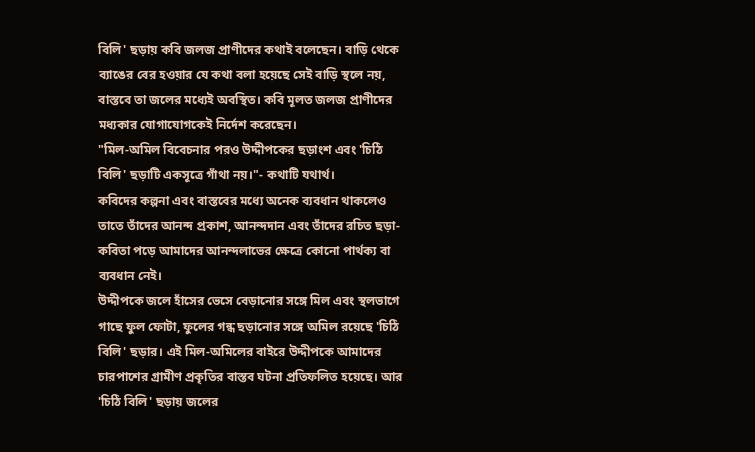বিলি' ছড়ায় কবি জলজ প্রাণীদের কথাই বলেছেন। বাড়ি থেকে ব্যাঙের বের হওয়ার যে কথা বলা হয়েছে সেই বাড়ি স্থলে নয়, বাস্তবে তা জলের মধ্যেই অবস্থিত। কবি মূলত জলজ প্রাণীদের মধ্যকার যোগাযোগকেই নির্দেশ করেছেন।
"মিল-অমিল বিবেচনার পরও উদ্দীপকের ছড়াংশ এবং 'চিঠি বিলি' ছড়াটি একসূত্রে গাঁথা নয়।"- কথাটি যথার্থ।
কবিদের কল্পনা এবং বাস্তবের মধ্যে অনেক ব্যবধান থাকলেও তাতে তাঁদের আনন্দ প্রকাশ, আনন্দদান এবং তাঁদের রচিত ছড়া-কবিতা পড়ে আমাদের আনন্দলাভের ক্ষেত্রে কোনো পার্থক্য বা ব্যবধান নেই।
উদ্দীপকে জলে হাঁসের ভেসে বেড়ানোর সঙ্গে মিল এবং স্থলভাগে গাছে ফুল ফোটা, ফুলের গন্ধ ছড়ানোর সঙ্গে অমিল রয়েছে 'চিঠি বিলি' ছড়ার। এই মিল-অমিলের বাইরে উদ্দীপকে আমাদের চারপাশের গ্রামীণ প্রকৃতির বাস্তব ঘটনা প্রতিফলিত হয়েছে। আর 'চিঠি বিলি' ছড়ায় জলের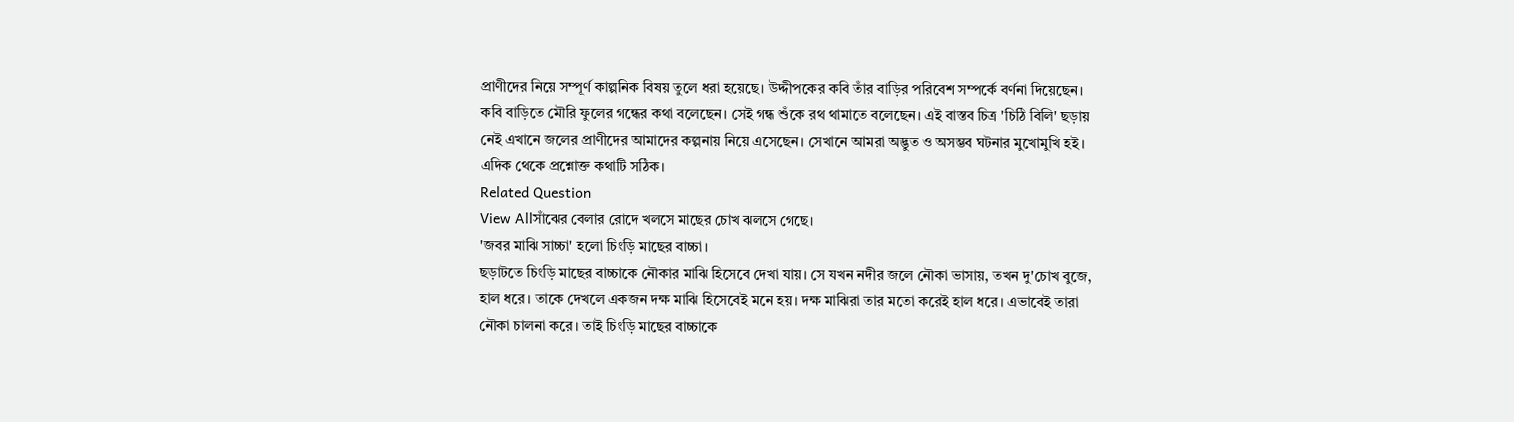প্রাণীদের নিয়ে সম্পূর্ণ কাল্পনিক বিষয় তুলে ধরা হয়েছে। উদ্দীপকের কবি তাঁর বাড়ির পরিবেশ সম্পর্কে বর্ণনা দিয়েছেন।
কবি বাড়িতে মৌরি ফুলের গন্ধের কথা বলেছেন। সেই গন্ধ শুঁকে রথ থামাতে বলেছেন। এই বাস্তব চিত্র 'চিঠি বিলি' ছড়ায় নেই এখানে জলের প্রাণীদের আমাদের কল্পনায় নিয়ে এসেছেন। সেখানে আমরা অদ্ভুত ও অসম্ভব ঘটনার মুখোমুখি হই। এদিক থেকে প্রশ্নোক্ত কথাটি সঠিক।
Related Question
View Allসাঁঝের বেলার রোদে খলসে মাছের চোখ ঝলসে গেছে।
'জবর মাঝি সাচ্চা' হলো চিংড়ি মাছের বাচ্চা।
ছড়াটতে চিংড়ি মাছের বাচ্চাকে নৌকার মাঝি হিসেবে দেখা যায়। সে যখন নদীর জলে নৌকা ভাসায়, তখন দু'চোখ বুজে, হাল ধরে। তাকে দেখলে একজন দক্ষ মাঝি হিসেবেই মনে হয়। দক্ষ মাঝিরা তার মতো করেই হাল ধরে। এভাবেই তারা নৌকা চালনা করে। তাই চিংড়ি মাছের বাচ্চাকে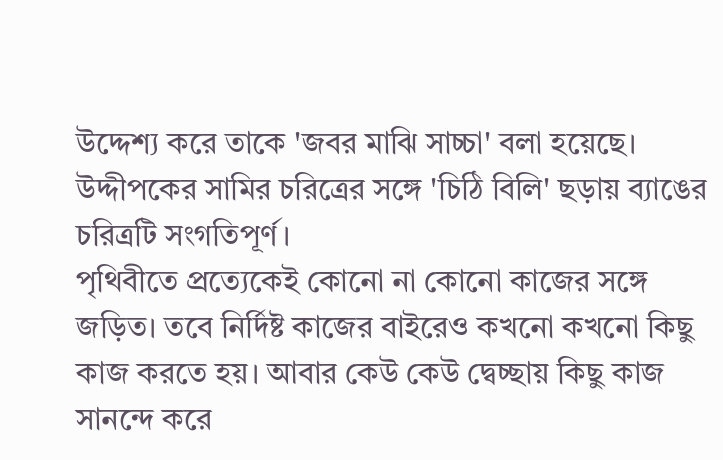উদ্দেশ্য করে তাকে 'জবর মাঝি সাচ্চা' বলা হয়েছে।
উদ্দীপকের সামির চরিত্রের সঙ্গে 'চিঠি বিলি' ছড়ায় ব্যাঙের চরিত্রটি সংগতিপূর্ণ।
পৃথিবীতে প্রত্যেকেই কোনো না কোনো কাজের সঙ্গে জড়িত। তবে নির্দিষ্ট কাজের বাইরেও কখনো কখনো কিছু কাজ করতে হয়। আবার কেউ কেউ দ্বেচ্ছায় কিছু কাজ সানন্দে করে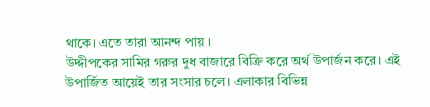থাকে। এতে তারা আনন্দ পায় ।
উদ্দীপকের সামির গরুর দুধ বাজারে বিক্রি করে অর্থ উপার্জন করে। এই উপার্জিত আয়েই তার সংসার চলে। এলাকার বিভিন্ন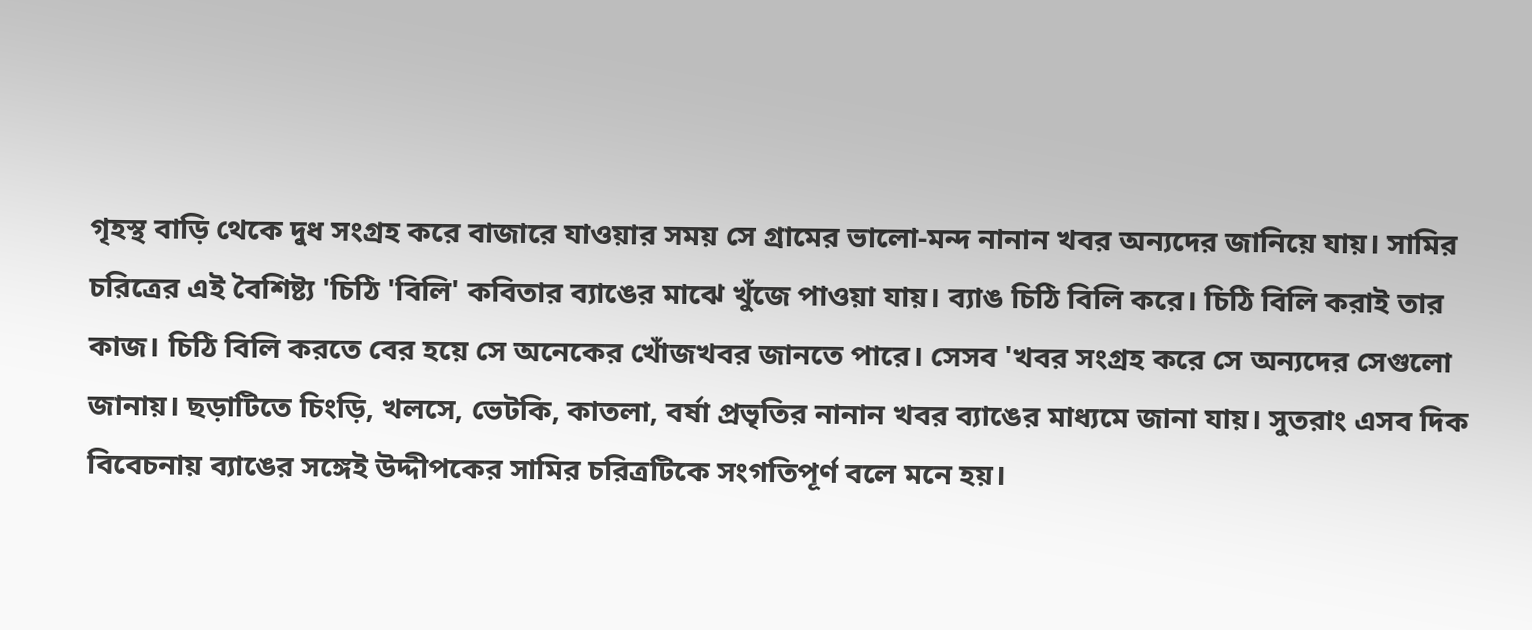গৃহস্থ বাড়ি থেকে দুধ সংগ্রহ করে বাজারে যাওয়ার সময় সে গ্রামের ভালো-মন্দ নানান খবর অন্যদের জানিয়ে যায়। সামির চরিত্রের এই বৈশিষ্ট্য 'চিঠি 'বিলি' কবিতার ব্যাঙের মাঝে খুঁজে পাওয়া যায়। ব্যাঙ চিঠি বিলি করে। চিঠি বিলি করাই তার কাজ। চিঠি বিলি করতে বের হয়ে সে অনেকের খোঁজখবর জানতে পারে। সেসব 'খবর সংগ্রহ করে সে অন্যদের সেগুলো জানায়। ছড়াটিতে চিংড়ি, খলসে, ভেটকি, কাতলা, বর্ষা প্রভৃতির নানান খবর ব্যাঙের মাধ্যমে জানা যায়। সুতরাং এসব দিক বিবেচনায় ব্যাঙের সঙ্গেই উদ্দীপকের সামির চরিত্রটিকে সংগতিপূর্ণ বলে মনে হয়।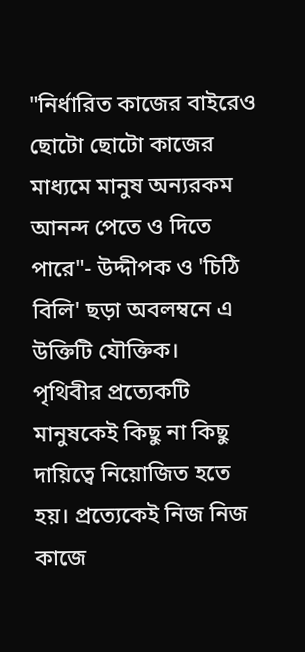"নির্ধারিত কাজের বাইরেও ছোটো ছোটো কাজের মাধ্যমে মানুষ অন্যরকম আনন্দ পেতে ও দিতে পারে"- উদ্দীপক ও 'চিঠি বিলি' ছড়া অবলম্বনে এ উক্তিটি যৌক্তিক।
পৃথিবীর প্রত্যেকটি মানুষকেই কিছু না কিছু দায়িত্বে নিয়োজিত হতে হয়। প্রত্যেকেই নিজ নিজ কাজে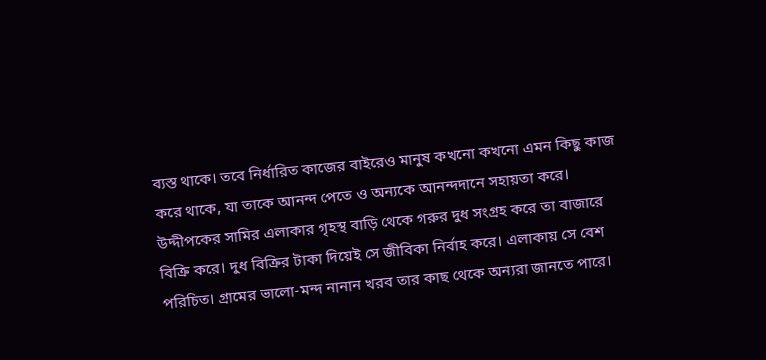ব্যস্ত থাকে। তবে নির্ধারিত কাজের বাইরেও মানুষ কখনো কখনো এমন কিছু কাজ করে থাকে, যা তাকে আনন্দ পেতে ও অন্যকে আনন্দদানে সহায়তা করে।
উদ্দীপকের সামির এলাকার গৃহস্থ বাড়ি থেকে গরুর দুধ সংগ্রহ করে তা বাজারে বিক্রি করে। দুধ বিক্রির টাকা দিয়েই সে জীবিকা নির্বাহ করে। এলাকায় সে বেশ পরিচিত। গ্রামের ভালো-মন্দ নানান খরব তার কাছ থেকে অন্যরা জানতে পারে।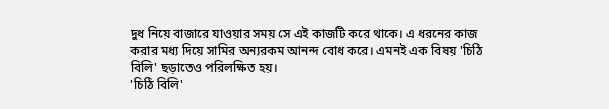দুধ নিয়ে বাজারে যাওয়ার সময় সে এই কাজটি করে থাকে। এ ধরনের কাজ করার মধ্য দিয়ে সামির অন্যরকম আনন্দ বোধ করে। এমনই এক বিষয় 'চিঠি বিলি' ছড়াতেও পরিলক্ষিত হয়।
'চিঠি বিলি'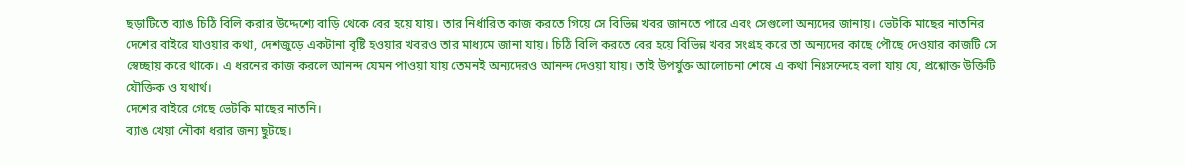ছড়াটিতে ব্যাঙ চিঠি বিলি করার উদ্দেশ্যে বাড়ি থেকে বের হয়ে যায়। তার নির্ধারিত কাজ করতে গিয়ে সে বিভিন্ন খবর জানতে পারে এবং সেগুলো অন্যদের জানায়। ভেটকি মাছের নাতনির দেশের বাইরে যাওয়ার কথা, দেশজুড়ে একটানা বৃষ্টি হওয়ার খবরও তার মাধ্যমে জানা যায়। চিঠি বিলি করতে বের হয়ে বিভিন্ন খবর সংগ্রহ করে তা অন্যদের কাছে পৌছে দেওয়ার কাজটি সে স্বেচ্ছায় করে থাকে। এ ধরনের কাজ করলে আনন্দ যেমন পাওয়া যায় তেমনই অন্যদেরও আনন্দ দেওয়া যায়। তাই উপর্যুক্ত আলোচনা শেষে এ কথা নিঃসন্দেহে বলা যায় যে, প্রশ্নোক্ত উক্তিটি যৌক্তিক ও যথার্থ।
দেশের বাইরে গেছে ভেটকি মাছের নাতনি।
ব্যাঙ খেয়া নৌকা ধরার জন্য ছুটছে।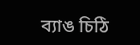ব্যাঙ চিঠি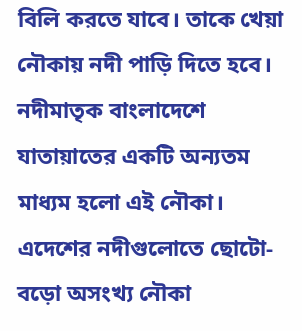বিলি করতে যাবে। তাকে খেয়া নৌকায় নদী পাড়ি দিতে হবে। নদীমাতৃক বাংলাদেশে যাতায়াতের একটি অন্যতম মাধ্যম হলো এই নৌকা। এদেশের নদীগুলোতে ছোটো-বড়ো অসংখ্য নৌকা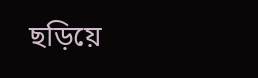ছড়িয়ে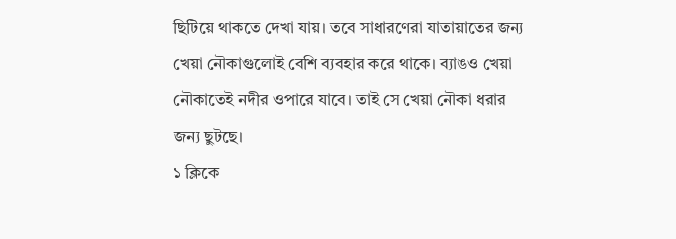ছিটিয়ে থাকতে দেখা যায়। তবে সাধারণেরা যাতায়াতের জন্য খেয়া নৌকাগুলোই বেশি ব্যবহার করে থাকে। ব্যাঙও খেয়া নৌকাতেই নদীর ওপারে যাবে। তাই সে খেয়া নৌকা ধরার জন্য ছুটছে।
১ ক্লিকে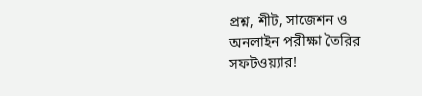প্রশ্ন, শীট, সাজেশন ও
অনলাইন পরীক্ষা তৈরির সফটওয়্যার!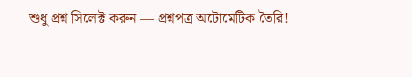শুধু প্রশ্ন সিলেক্ট করুন — প্রশ্নপত্র অটোমেটিক তৈরি!